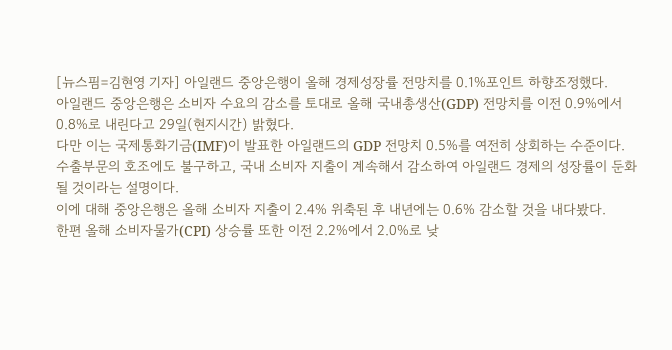[뉴스핌=김현영 기자] 아일랜드 중앙은행이 올해 경제성장률 전망치를 0.1%포인트 하향조정했다.
아일랜드 중앙은행은 소비자 수요의 감소를 토대로 올해 국내총생산(GDP) 전망치를 이전 0.9%에서 0.8%로 내린다고 29일(현지시간) 밝혔다.
다만 이는 국제통화기금(IMF)이 발표한 아일랜드의 GDP 전망치 0.5%를 여전히 상회하는 수준이다.
수출부문의 호조에도 불구하고, 국내 소비자 지출이 계속해서 감소하여 아일랜드 경제의 성장률이 둔화될 것이라는 설명이다.
이에 대해 중앙은행은 올해 소비자 지출이 2.4% 위축된 후 내년에는 0.6% 감소할 것을 내다봤다.
한편 올해 소비자물가(CPI) 상승률 또한 이전 2.2%에서 2.0%로 낮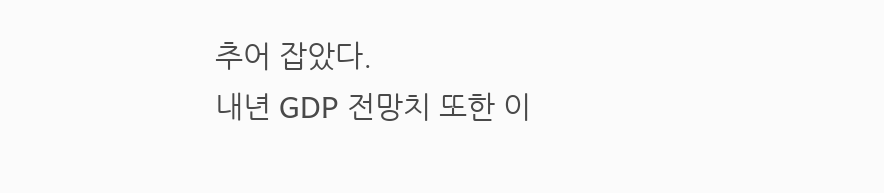추어 잡았다.
내년 GDP 전망치 또한 이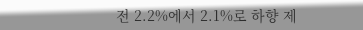전 2.2%에서 2.1%로 하향 제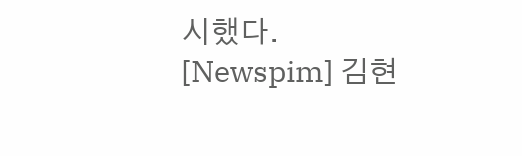시했다.
[Newspim] 김현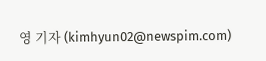영 기자 (kimhyun02@newspim.com)